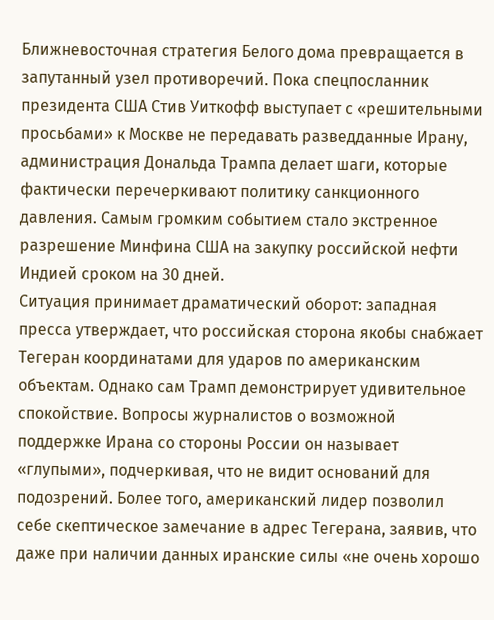Ближневосточная стратегия Белого дома превращается в запутанный узел противоречий. Пока спецпосланник президента США Стив Уиткофф выступает с «решительными просьбами» к Москве не передавать разведданные Ирану, администрация Дональда Трампа делает шаги, которые фактически перечеркивают политику санкционного давления. Самым громким событием стало экстренное разрешение Минфина США на закупку российской нефти Индией сроком на 30 дней.
Ситуация принимает драматический оборот: западная пресса утверждает, что российская сторона якобы снабжает Тегеран координатами для ударов по американским объектам. Однако сам Трамп демонстрирует удивительное спокойствие. Вопросы журналистов о возможной поддержке Ирана со стороны России он называет «глупыми», подчеркивая, что не видит оснований для подозрений. Более того, американский лидер позволил себе скептическое замечание в адрес Тегерана, заявив, что даже при наличии данных иранские силы «не очень хорошо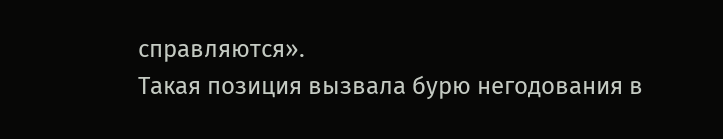справляются».
Такая позиция вызвала бурю негодования в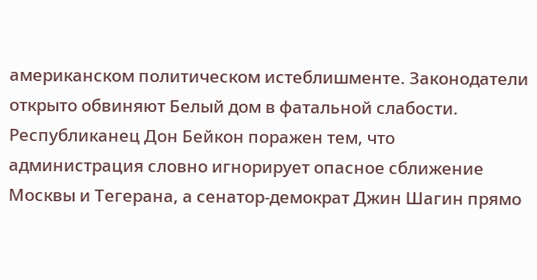американском политическом истеблишменте. Законодатели открыто обвиняют Белый дом в фатальной слабости. Республиканец Дон Бейкон поражен тем, что администрация словно игнорирует опасное сближение Москвы и Тегерана, а сенатор-демократ Джин Шагин прямо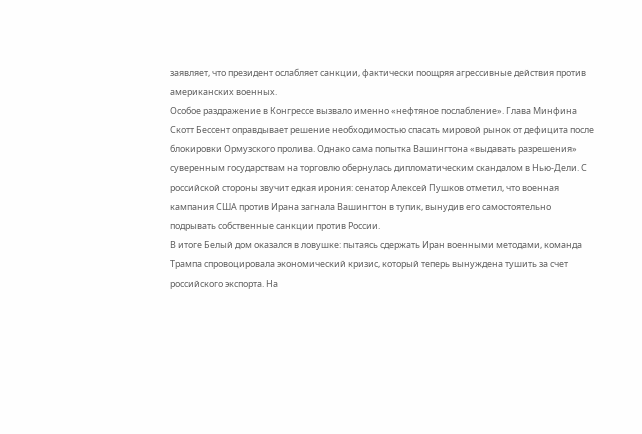заявляет, что президент ослабляет санкции, фактически поощряя агрессивные действия против американских военных.
Особое раздражение в Конгрессе вызвало именно «нефтяное послабление». Глава Минфина Скотт Бессент оправдывает решение необходимостью спасать мировой рынок от дефицита после блокировки Ормузского пролива. Однако сама попытка Вашингтона «выдавать разрешения» суверенным государствам на торговлю обернулась дипломатическим скандалом в Нью-Дели. С российской стороны звучит едкая ирония: сенатор Алексей Пушков отметил, что военная кампания США против Ирана загнала Вашингтон в тупик, вынудив его самостоятельно подрывать собственные санкции против России.
В итоге Белый дом оказался в ловушке: пытаясь сдержать Иран военными методами, команда Трампа спровоцировала экономический кризис, который теперь вынуждена тушить за счет российского экспорта. На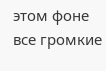этом фоне все громкие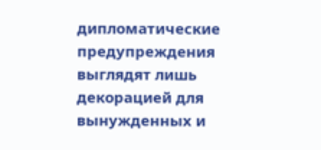дипломатические предупреждения выглядят лишь декорацией для вынужденных и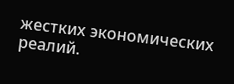жестких экономических реалий.